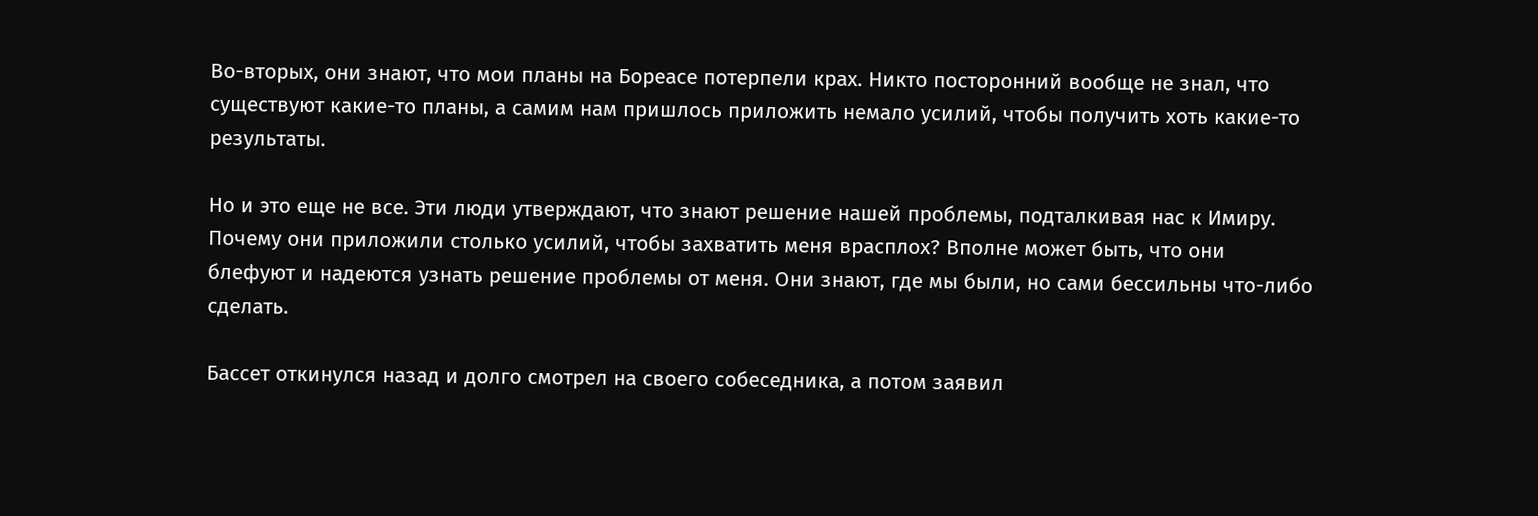Во-вторых, они знают, что мои планы на Бореасе потерпели крах. Никто посторонний вообще не знал, что существуют какие-то планы, а самим нам пришлось приложить немало усилий, чтобы получить хоть какие-то результаты.

Но и это еще не все. Эти люди утверждают, что знают решение нашей проблемы, подталкивая нас к Имиру. Почему они приложили столько усилий, чтобы захватить меня врасплох? Вполне может быть, что они блефуют и надеются узнать решение проблемы от меня. Они знают, где мы были, но сами бессильны что-либо сделать.

Бассет откинулся назад и долго смотрел на своего собеседника, а потом заявил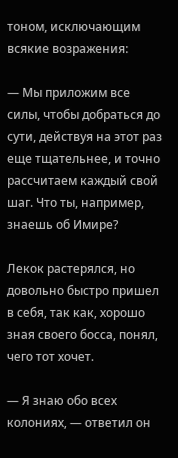тоном, исключающим всякие возражения:

— Мы приложим все силы, чтобы добраться до сути, действуя на этот раз еще тщательнее, и точно рассчитаем каждый свой шаг. Что ты, например, знаешь об Имире?

Лекок растерялся, но довольно быстро пришел в себя, так как, хорошо зная своего босса, понял, чего тот хочет.

— Я знаю обо всех колониях, — ответил он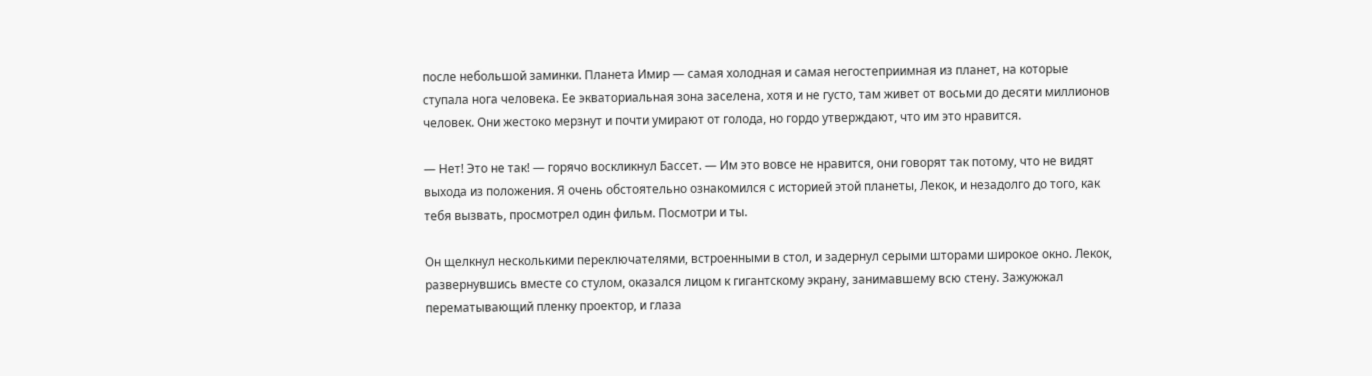после небольшой заминки. Планета Имир — самая холодная и самая негостеприимная из планет, на которые ступала нога человека. Ее экваториальная зона заселена, хотя и не густо, там живет от восьми до десяти миллионов человек. Они жестоко мерзнут и почти умирают от голода, но гордо утверждают, что им это нравится.

— Нет! Это не так! — горячо воскликнул Бассет. — Им это вовсе не нравится, они говорят так потому, что не видят выхода из положения. Я очень обстоятельно ознакомился с историей этой планеты, Лекок, и незадолго до того, как тебя вызвать, просмотрел один фильм. Посмотри и ты.

Он щелкнул несколькими переключателями, встроенными в стол, и задернул серыми шторами широкое окно. Лекок, развернувшись вместе со стулом, оказался лицом к гигантскому экрану, занимавшему всю стену. Зажужжал перематывающий пленку проектор, и глаза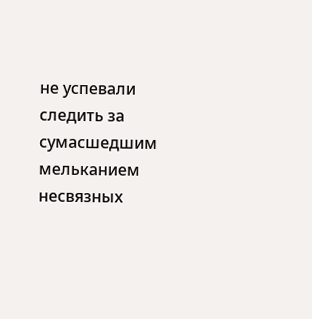не успевали следить за сумасшедшим мельканием несвязных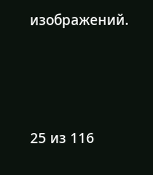изображений.



25 из 116